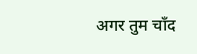अगर तुम चाँद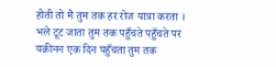होती तो मै तुम तक हर रोज यात्रा करता ।
भले टूट जाता तुम तक पहुँचते पहुँचते पर
यक़ीनन एक दिन पहुँचता तुम तक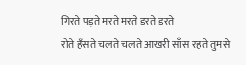गिरते पड़ते मरते मरते डरते डरते
रोते हँसते चलते चलते आखरी साँस रहते तुमसे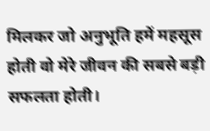मिलकर जो अनुभूति हमें महसूस होती वो मेरे जीवन की सबसे बड़ी सफलता होती।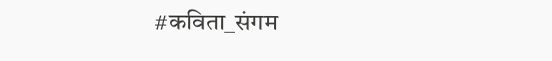#कविता_संगम